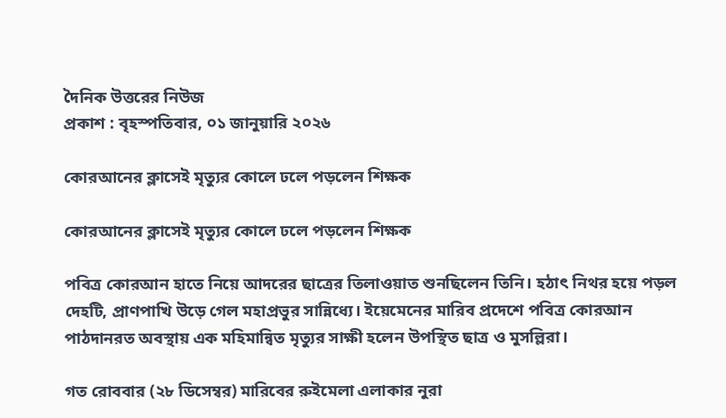দৈনিক উত্তরের নিউজ
প্রকাশ : বৃহস্পতিবার, ০১ জানুয়ারি ২০২৬

কোরআনের ক্লাসেই মৃত্যুর কোলে ঢলে পড়লেন শিক্ষক

কোরআনের ক্লাসেই মৃত্যুর কোলে ঢলে পড়লেন শিক্ষক

পবিত্র কোরআন হাতে নিয়ে আদরের ছাত্রের তিলাওয়াত শুনছিলেন তিনি। হঠাৎ নিথর হয়ে পড়ল দেহটি, প্রাণপাখি উড়ে গেল মহাপ্রভুর সান্নিধ্যে। ইয়েমেনের মারিব প্রদেশে পবিত্র কোরআন পাঠদানরত অবস্থায় এক মহিমান্বিত মৃত্যুর সাক্ষী হলেন উপস্থিত ছাত্র ও মুসল্লিরা।

গত রোববার (২৮ ডিসেম্বর) মারিবের রুইমেলা এলাকার নুরা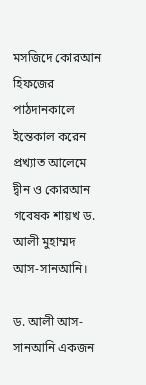মসজিদে কোরআন হিফজের পাঠদানকালে ইন্তেকাল করেন প্রখ্যাত আলেমে দ্বীন ও কোরআন গবেষক শায়খ ড. আলী মুহাম্মদ আস-সানআনি।

ড. আলী আস-সানআনি একজন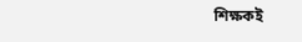শিক্ষকই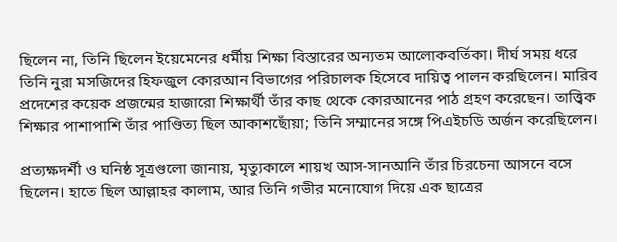ছিলেন না, তিনি ছিলেন ইয়েমেনের ধর্মীয় শিক্ষা বিস্তারের অন্যতম আলোকবর্তিকা। দীর্ঘ সময় ধরে তিনি নুরা মসজিদের হিফজুল কোরআন বিভাগের পরিচালক হিসেবে দায়িত্ব পালন করছিলেন। মারিব প্রদেশের কয়েক প্রজন্মের হাজারো শিক্ষার্থী তাঁর কাছ থেকে কোরআনের পাঠ গ্রহণ করেছেন। তাত্ত্বিক শিক্ষার পাশাপাশি তাঁর পাণ্ডিত্য ছিল আকাশছোঁয়া; তিনি সম্মানের সঙ্গে পিএইচডি অর্জন করেছিলেন।

প্রত্যক্ষদর্শী ও ঘনিষ্ঠ সূত্রগুলো জানায়, মৃত্যুকালে শায়খ আস-সানআনি তাঁর চিরচেনা আসনে বসে ছিলেন। হাতে ছিল আল্লাহর কালাম, আর তিনি গভীর মনোযোগ দিয়ে এক ছাত্রের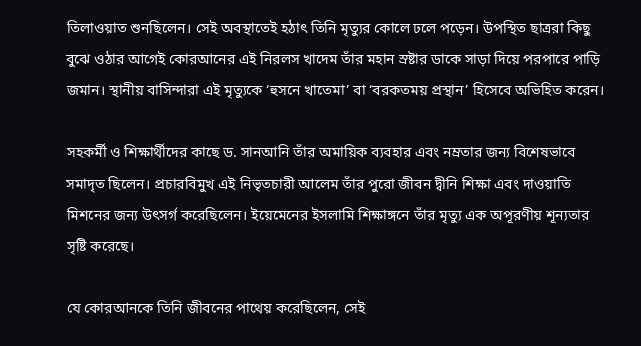তিলাওয়াত শুনছিলেন। সেই অবস্থাতেই হঠাৎ তিনি মৃত্যুর কোলে ঢলে পড়েন। উপস্থিত ছাত্ররা কিছু বুঝে ওঠার আগেই কোরআনের এই নিরলস খাদেম তাঁর মহান স্রষ্টার ডাকে সাড়া দিয়ে পরপারে পাড়ি জমান। স্থানীয় বাসিন্দারা এই মৃত্যুকে ‘হুসনে খাতেমা’ বা ‘বরকতময় প্রস্থান’ হিসেবে অভিহিত করেন।

সহকর্মী ও শিক্ষার্থীদের কাছে ড. সানআনি তাঁর অমায়িক ব্যবহার এবং নম্রতার জন্য বিশেষভাবে সমাদৃত ছিলেন। প্রচারবিমুখ এই নিভৃতচারী আলেম তাঁর পুরো জীবন দ্বীনি শিক্ষা এবং দাওয়াতি মিশনের জন্য উৎসর্গ করেছিলেন। ইয়েমেনের ইসলামি শিক্ষাঙ্গনে তাঁর মৃত্যু এক অপূরণীয় শূন্যতার সৃষ্টি করেছে।

যে কোরআনকে তিনি জীবনের পাথেয় করেছিলেন, সেই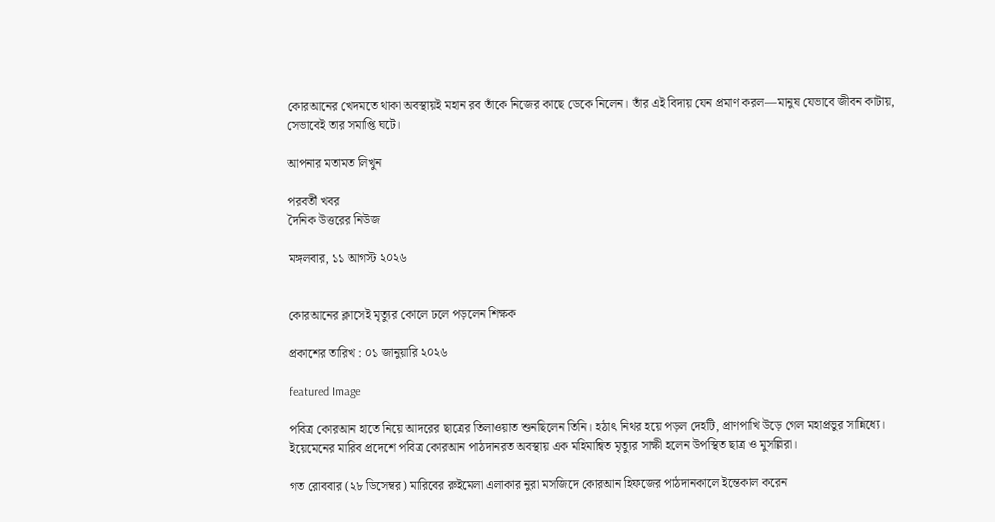কোরআনের খেদমতে থাকা অবস্থায়ই মহান রব তাঁকে নিজের কাছে ডেকে নিলেন। তাঁর এই বিদায় যেন প্রমাণ করল—মানুষ যেভাবে জীবন কাটায়, সেভাবেই তার সমাপ্তি ঘটে।

আপনার মতামত লিখুন

পরবর্তী খবর
দৈনিক উত্তরের নিউজ

মঙ্গলবার, ১১ আগস্ট ২০২৬


কোরআনের ক্লাসেই মৃত্যুর কোলে ঢলে পড়লেন শিক্ষক

প্রকাশের তারিখ : ০১ জানুয়ারি ২০২৬

featured Image

পবিত্র কোরআন হাতে নিয়ে আদরের ছাত্রের তিলাওয়াত শুনছিলেন তিনি। হঠাৎ নিথর হয়ে পড়ল দেহটি, প্রাণপাখি উড়ে গেল মহাপ্রভুর সান্নিধ্যে। ইয়েমেনের মারিব প্রদেশে পবিত্র কোরআন পাঠদানরত অবস্থায় এক মহিমান্বিত মৃত্যুর সাক্ষী হলেন উপস্থিত ছাত্র ও মুসল্লিরা।

গত রোববার (২৮ ডিসেম্বর) মারিবের রুইমেলা এলাকার নুরা মসজিদে কোরআন হিফজের পাঠদানকালে ইন্তেকাল করেন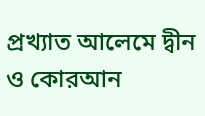প্রখ্যাত আলেমে দ্বীন ও কোরআন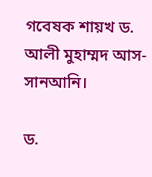গবেষক শায়খ ড. আলী মুহাম্মদ আস-সানআনি।

ড.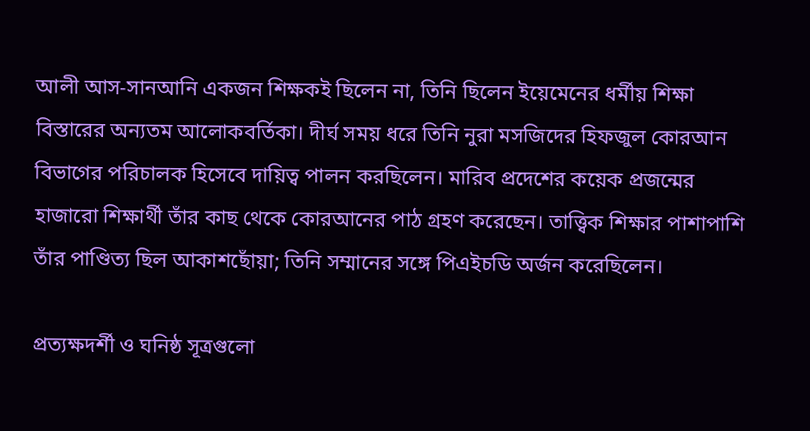আলী আস-সানআনি একজন শিক্ষকই ছিলেন না, তিনি ছিলেন ইয়েমেনের ধর্মীয় শিক্ষা বিস্তারের অন্যতম আলোকবর্তিকা। দীর্ঘ সময় ধরে তিনি নুরা মসজিদের হিফজুল কোরআন বিভাগের পরিচালক হিসেবে দায়িত্ব পালন করছিলেন। মারিব প্রদেশের কয়েক প্রজন্মের হাজারো শিক্ষার্থী তাঁর কাছ থেকে কোরআনের পাঠ গ্রহণ করেছেন। তাত্ত্বিক শিক্ষার পাশাপাশি তাঁর পাণ্ডিত্য ছিল আকাশছোঁয়া; তিনি সম্মানের সঙ্গে পিএইচডি অর্জন করেছিলেন।

প্রত্যক্ষদর্শী ও ঘনিষ্ঠ সূত্রগুলো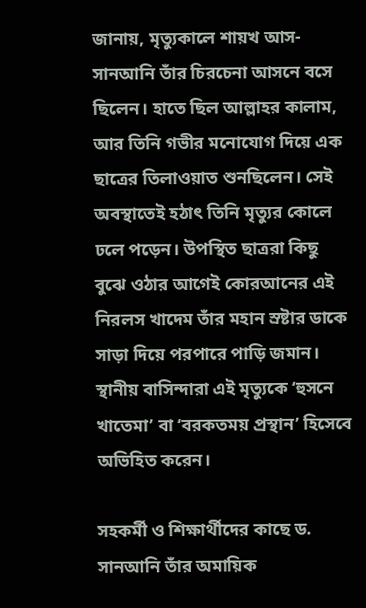জানায়, মৃত্যুকালে শায়খ আস-সানআনি তাঁর চিরচেনা আসনে বসে ছিলেন। হাতে ছিল আল্লাহর কালাম, আর তিনি গভীর মনোযোগ দিয়ে এক ছাত্রের তিলাওয়াত শুনছিলেন। সেই অবস্থাতেই হঠাৎ তিনি মৃত্যুর কোলে ঢলে পড়েন। উপস্থিত ছাত্ররা কিছু বুঝে ওঠার আগেই কোরআনের এই নিরলস খাদেম তাঁর মহান স্রষ্টার ডাকে সাড়া দিয়ে পরপারে পাড়ি জমান। স্থানীয় বাসিন্দারা এই মৃত্যুকে ‘হুসনে খাতেমা’ বা ‘বরকতময় প্রস্থান’ হিসেবে অভিহিত করেন।

সহকর্মী ও শিক্ষার্থীদের কাছে ড. সানআনি তাঁর অমায়িক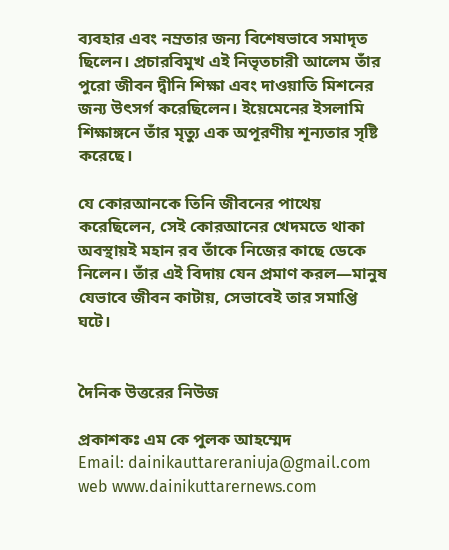ব্যবহার এবং নম্রতার জন্য বিশেষভাবে সমাদৃত ছিলেন। প্রচারবিমুখ এই নিভৃতচারী আলেম তাঁর পুরো জীবন দ্বীনি শিক্ষা এবং দাওয়াতি মিশনের জন্য উৎসর্গ করেছিলেন। ইয়েমেনের ইসলামি শিক্ষাঙ্গনে তাঁর মৃত্যু এক অপূরণীয় শূন্যতার সৃষ্টি করেছে।

যে কোরআনকে তিনি জীবনের পাথেয় করেছিলেন, সেই কোরআনের খেদমতে থাকা অবস্থায়ই মহান রব তাঁকে নিজের কাছে ডেকে নিলেন। তাঁর এই বিদায় যেন প্রমাণ করল—মানুষ যেভাবে জীবন কাটায়, সেভাবেই তার সমাপ্তি ঘটে।


দৈনিক উত্তরের নিউজ

প্রকাশকঃ এম কে পুলক আহম্মেদ
Email: dainikauttareraniuja@gmail.com
web www.dainikuttarernews.com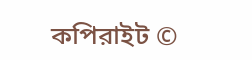কপিরাইট ©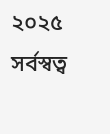২০২৫ সর্বস্বত্ব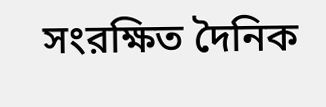সংরক্ষিত দৈনিক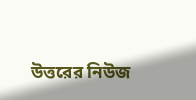উত্তরের নিউজ